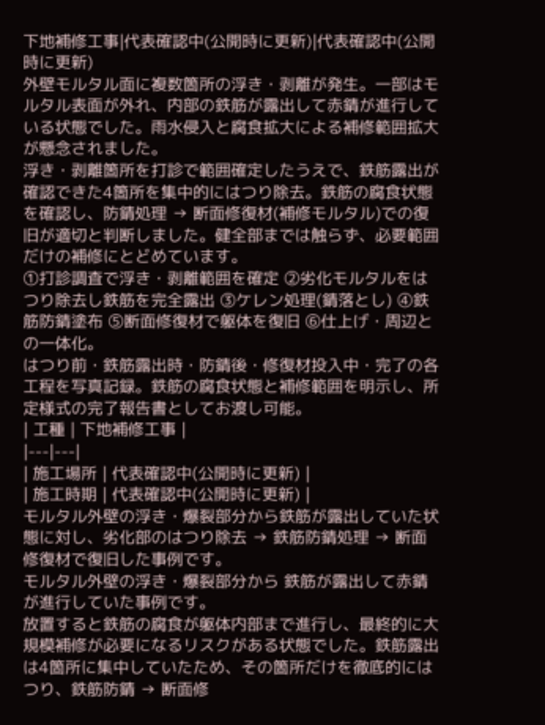下地補修工事|代表確認中(公開時に更新)|代表確認中(公開時に更新)
外壁モルタル面に複数箇所の浮き・剥離が発生。一部はモルタル表面が外れ、内部の鉄筋が露出して赤錆が進行している状態でした。雨水侵入と腐食拡大による補修範囲拡大が懸念されました。
浮き・剥離箇所を打診で範囲確定したうえで、鉄筋露出が確認できた4箇所を集中的にはつり除去。鉄筋の腐食状態を確認し、防錆処理 → 断面修復材(補修モルタル)での復旧が適切と判断しました。健全部までは触らず、必要範囲だけの補修にとどめています。
①打診調査で浮き・剥離範囲を確定 ②劣化モルタルをはつり除去し鉄筋を完全露出 ③ケレン処理(錆落とし) ④鉄筋防錆塗布 ⑤断面修復材で躯体を復旧 ⑥仕上げ・周辺との一体化。
はつり前・鉄筋露出時・防錆後・修復材投入中・完了の各工程を写真記録。鉄筋の腐食状態と補修範囲を明示し、所定様式の完了報告書としてお渡し可能。
| 工種 | 下地補修工事 |
|---|---|
| 施工場所 | 代表確認中(公開時に更新) |
| 施工時期 | 代表確認中(公開時に更新) |
モルタル外壁の浮き・爆裂部分から鉄筋が露出していた状態に対し、劣化部のはつり除去 → 鉄筋防錆処理 → 断面修復材で復旧した事例です。
モルタル外壁の浮き・爆裂部分から 鉄筋が露出して赤錆が進行していた事例です。
放置すると鉄筋の腐食が躯体内部まで進行し、最終的に大規模補修が必要になるリスクがある状態でした。鉄筋露出は4箇所に集中していたため、その箇所だけを徹底的にはつり、鉄筋防錆 → 断面修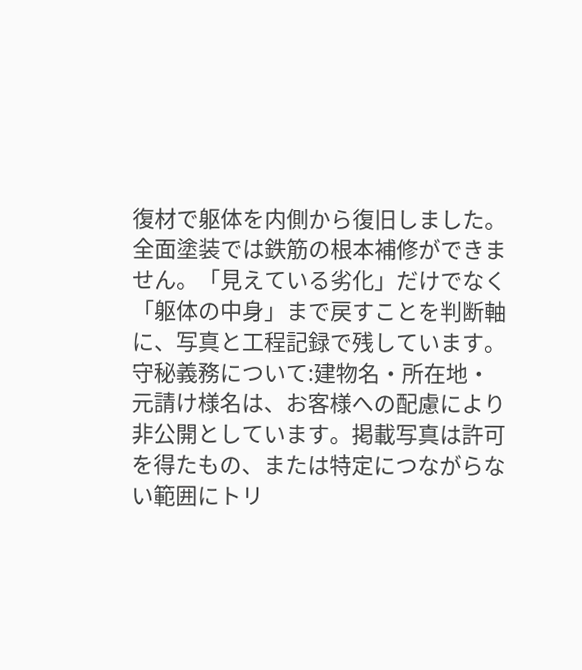復材で躯体を内側から復旧しました。
全面塗装では鉄筋の根本補修ができません。「見えている劣化」だけでなく「躯体の中身」まで戻すことを判断軸に、写真と工程記録で残しています。
守秘義務について:建物名・所在地・元請け様名は、お客様への配慮により非公開としています。掲載写真は許可を得たもの、または特定につながらない範囲にトリ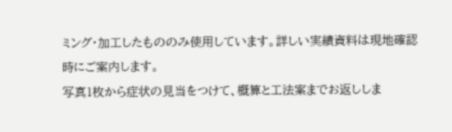ミング・加工したもののみ使用しています。詳しい実績資料は現地確認時にご案内します。
写真1枚から症状の見当をつけて、概算と工法案までお返ししま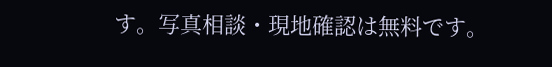す。写真相談・現地確認は無料です。